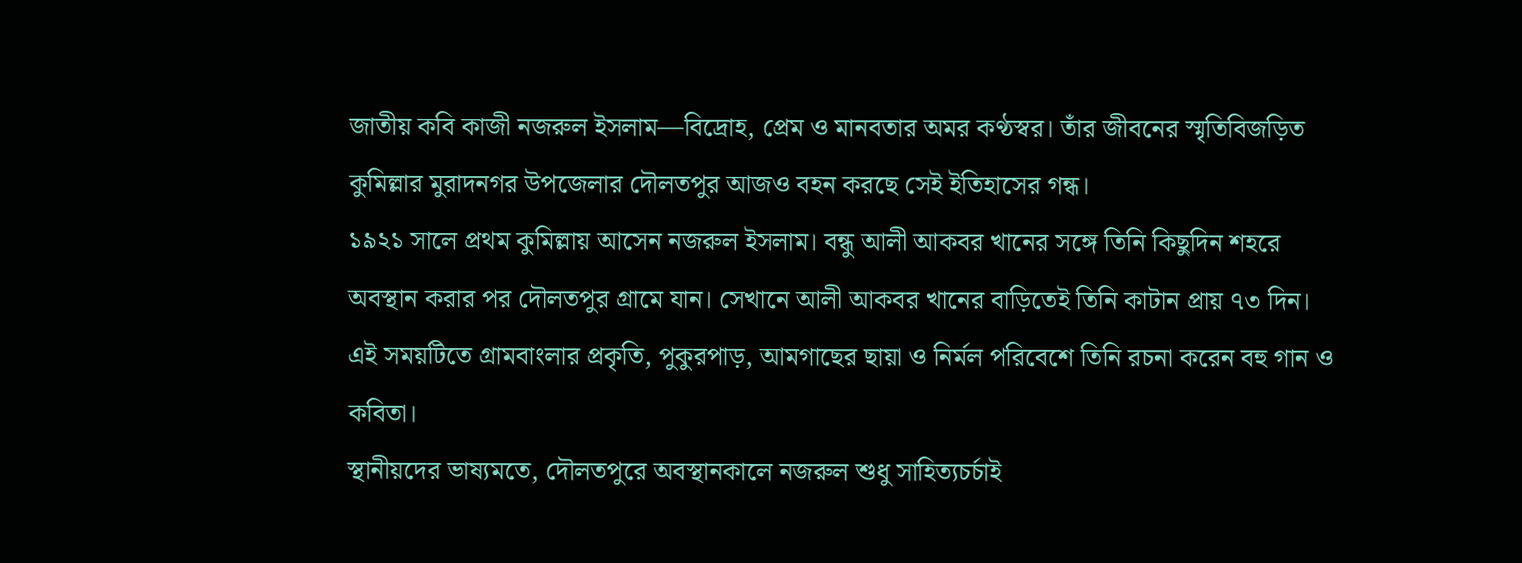জাতীয় কবি কাজী নজরুল ইসলাম—বিদ্রোহ, প্রেম ও মানবতার অমর কণ্ঠস্বর। তাঁর জীবনের স্মৃতিবিজড়িত কুমিল্লার মুরাদনগর উপজেলার দৌলতপুর আজও বহন করছে সেই ইতিহাসের গন্ধ।
১৯২১ সালে প্রথম কুমিল্লায় আসেন নজরুল ইসলাম। বন্ধু আলী আকবর খানের সঙ্গে তিনি কিছুদিন শহরে অবস্থান করার পর দৌলতপুর গ্রামে যান। সেখানে আলী আকবর খানের বাড়িতেই তিনি কাটান প্রায় ৭৩ দিন। এই সময়টিতে গ্রামবাংলার প্রকৃতি, পুকুরপাড়, আমগাছের ছায়া ও নির্মল পরিবেশে তিনি রচনা করেন বহু গান ও কবিতা।
স্থানীয়দের ভাষ্যমতে, দৌলতপুরে অবস্থানকালে নজরুল শুধু সাহিত্যচর্চাই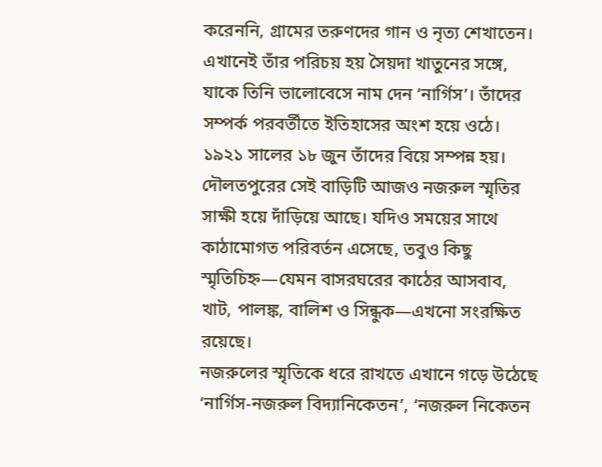করেননি, গ্রামের তরুণদের গান ও নৃত্য শেখাতেন। এখানেই তাঁর পরিচয় হয় সৈয়দা খাতুনের সঙ্গে, যাকে তিনি ভালোবেসে নাম দেন ‘নার্গিস’। তাঁদের সম্পর্ক পরবর্তীতে ইতিহাসের অংশ হয়ে ওঠে। ১৯২১ সালের ১৮ জুন তাঁদের বিয়ে সম্পন্ন হয়।
দৌলতপুরের সেই বাড়িটি আজও নজরুল স্মৃতির সাক্ষী হয়ে দাঁড়িয়ে আছে। যদিও সময়ের সাথে কাঠামোগত পরিবর্তন এসেছে, তবুও কিছু স্মৃতিচিহ্ন—যেমন বাসরঘরের কাঠের আসবাব, খাট, পালঙ্ক, বালিশ ও সিন্ধুক—এখনো সংরক্ষিত রয়েছে।
নজরুলের স্মৃতিকে ধরে রাখতে এখানে গড়ে উঠেছে ‘নার্গিস-নজরুল বিদ্যানিকেতন’, ‘নজরুল নিকেতন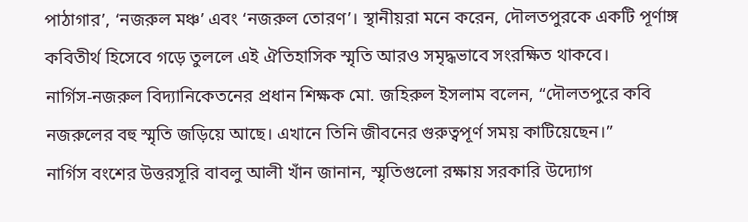পাঠাগার’, ‘নজরুল মঞ্চ’ এবং ‘নজরুল তোরণ’। স্থানীয়রা মনে করেন, দৌলতপুরকে একটি পূর্ণাঙ্গ কবিতীর্থ হিসেবে গড়ে তুললে এই ঐতিহাসিক স্মৃতি আরও সমৃদ্ধভাবে সংরক্ষিত থাকবে।
নার্গিস-নজরুল বিদ্যানিকেতনের প্রধান শিক্ষক মো. জহিরুল ইসলাম বলেন, “দৌলতপুরে কবি নজরুলের বহু স্মৃতি জড়িয়ে আছে। এখানে তিনি জীবনের গুরুত্বপূর্ণ সময় কাটিয়েছেন।”
নার্গিস বংশের উত্তরসূরি বাবলু আলী খাঁন জানান, স্মৃতিগুলো রক্ষায় সরকারি উদ্যোগ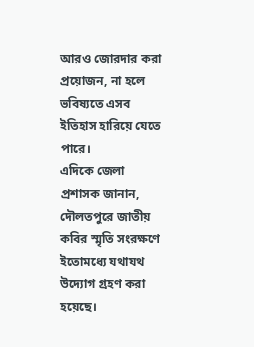আরও জোরদার করা প্রয়োজন, না হলে ভবিষ্যতে এসব ইতিহাস হারিয়ে যেতে পারে।
এদিকে জেলা প্রশাসক জানান, দৌলতপুরে জাতীয় কবির স্মৃতি সংরক্ষণে ইতোমধ্যে যথাযথ উদ্যোগ গ্রহণ করা হয়েছে।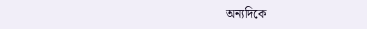অন্যদিকে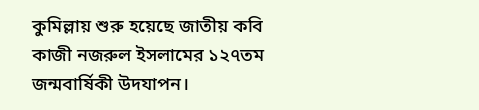কুমিল্লায় শুরু হয়েছে জাতীয় কবি কাজী নজরুল ইসলামের ১২৭তম জন্মবার্ষিকী উদযাপন।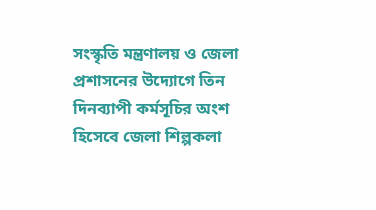সংস্কৃতি মন্ত্রণালয় ও জেলা প্রশাসনের উদ্যোগে তিন দিনব্যাপী কর্মসূচির অংশ হিসেবে জেলা শিল্পকলা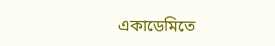একাডেমিতে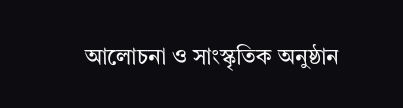আলোচনা ও সাংস্কৃতিক অনুষ্ঠান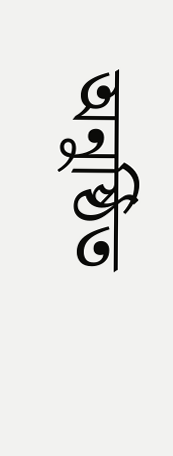অনুষ্ঠিত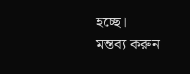হচ্ছে।
মন্তব্য করুন